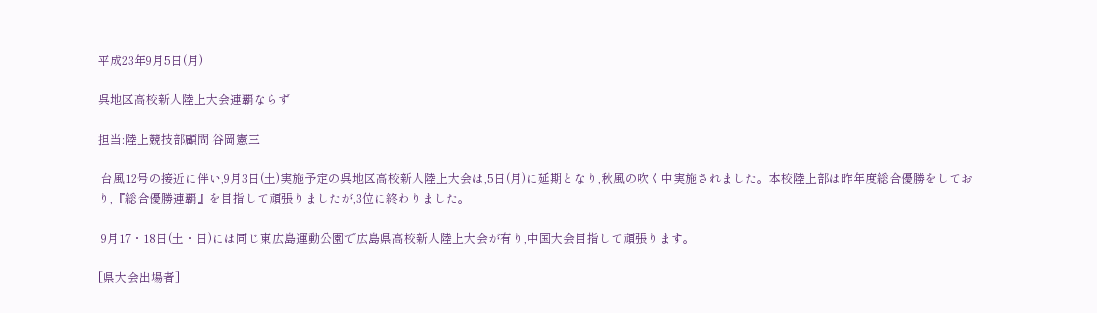平成23年9月5日(月)

呉地区高校新人陸上大会連覇ならず

担当:陸上競技部顧問 谷岡憲三

 台風12号の接近に伴い,9月3日(土)実施予定の呉地区高校新人陸上大会は,5日(月)に延期となり,秋風の吹く中実施されました。本校陸上部は昨年度総合優勝をしており,『総合優勝連覇』を目指して頑張りましたが,3位に終わりました。

 9月17・18日(土・日)には同じ東広島運動公園で広島県高校新人陸上大会が有り,中国大会目指して頑張ります。

[県大会出場者]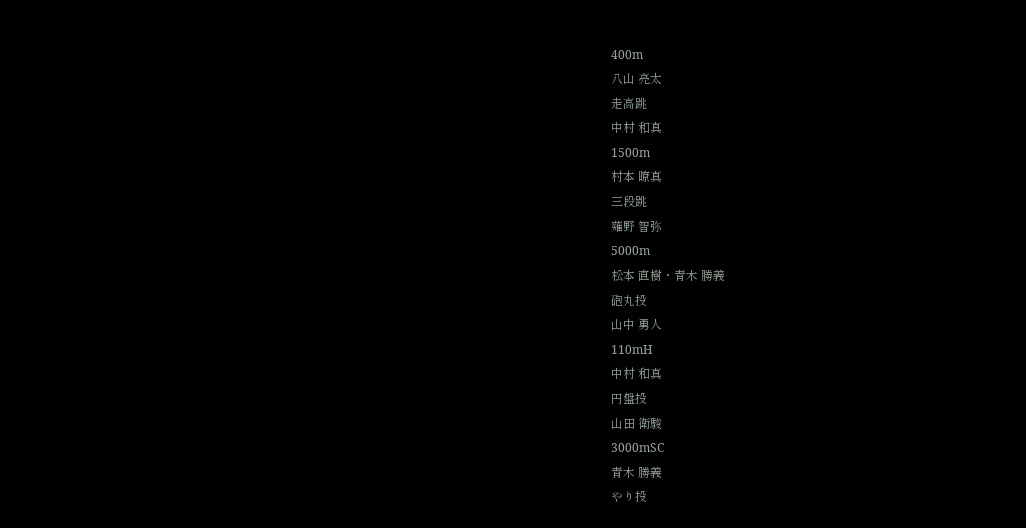400m
八山 亮太
走高跳
中村 和真
1500m
村本 瞭真
三段跳
薙野 智弥
5000m
松本 直樹・青木 勝義
砲丸投
山中 勇人
110mH
中村 和真
円盤投
山田 衛駿
3000mSC
青木 勝義
やり投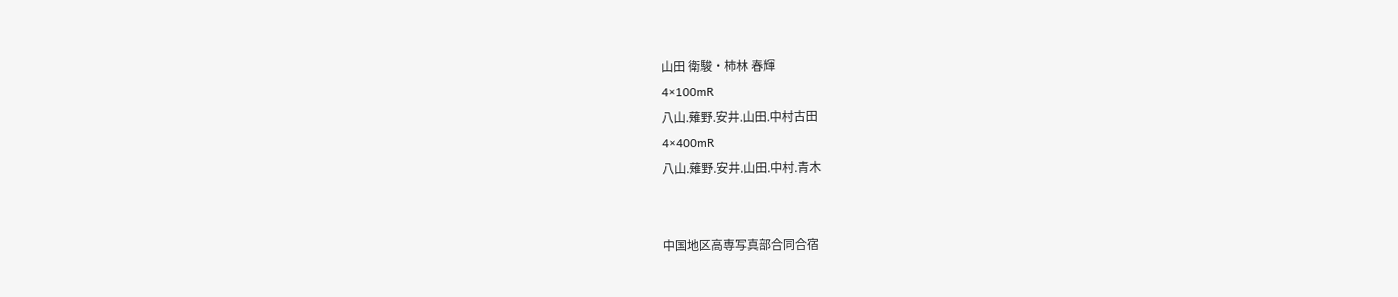山田 衛駿・柿林 春輝
4×100mR
八山.薙野.安井.山田.中村古田
4×400mR
八山.薙野.安井.山田.中村.青木


中国地区高専写真部合同合宿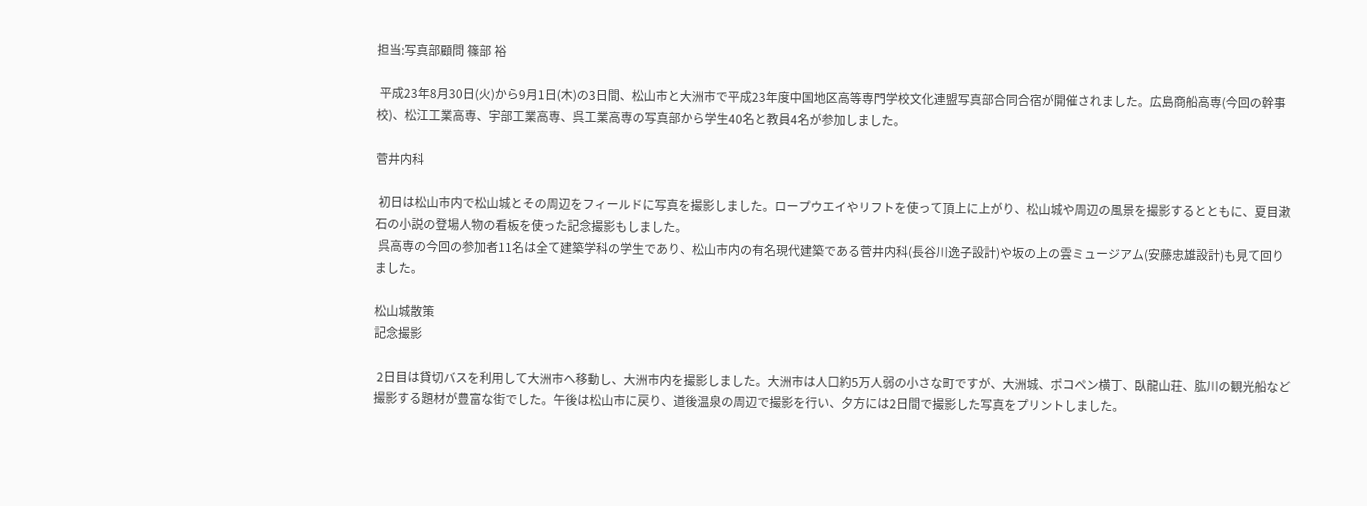担当:写真部顧問 篠部 裕

 平成23年8月30日(火)から9月1日(木)の3日間、松山市と大洲市で平成23年度中国地区高等専門学校文化連盟写真部合同合宿が開催されました。広島商船高専(今回の幹事校)、松江工業高専、宇部工業高専、呉工業高専の写真部から学生40名と教員4名が参加しました。

菅井内科

 初日は松山市内で松山城とその周辺をフィールドに写真を撮影しました。ロープウエイやリフトを使って頂上に上がり、松山城や周辺の風景を撮影するとともに、夏目漱石の小説の登場人物の看板を使った記念撮影もしました。
 呉高専の今回の参加者11名は全て建築学科の学生であり、松山市内の有名現代建築である菅井内科(長谷川逸子設計)や坂の上の雲ミュージアム(安藤忠雄設計)も見て回りました。

松山城散策
記念撮影

 2日目は貸切バスを利用して大洲市へ移動し、大洲市内を撮影しました。大洲市は人口約5万人弱の小さな町ですが、大洲城、ポコペン横丁、臥龍山荘、肱川の観光船など撮影する題材が豊富な街でした。午後は松山市に戻り、道後温泉の周辺で撮影を行い、夕方には2日間で撮影した写真をプリントしました。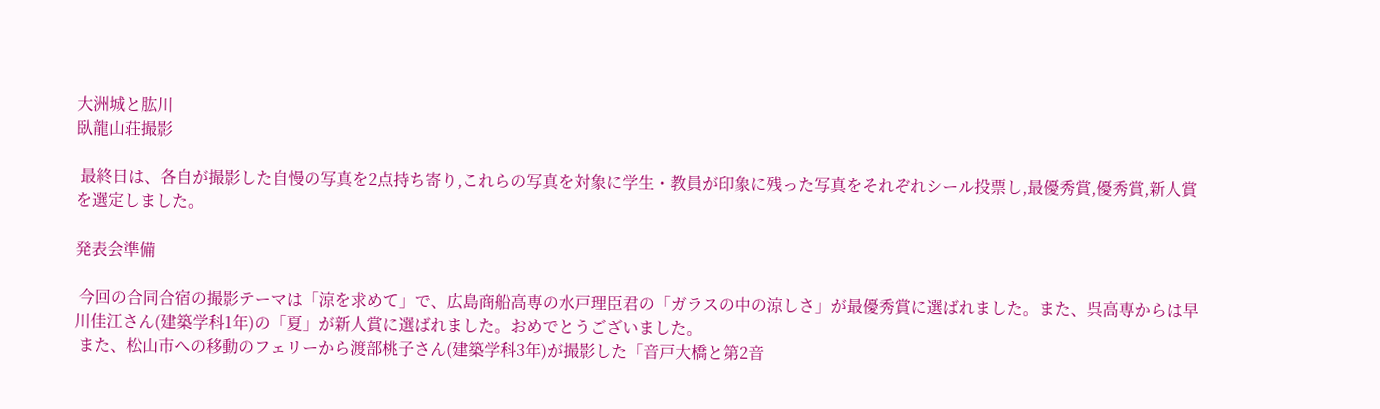大洲城と肱川
臥龍山荘撮影

 最終日は、各自が撮影した自慢の写真を2点持ち寄り,これらの写真を対象に学生・教員が印象に残った写真をそれぞれシール投票し,最優秀賞,優秀賞,新人賞を選定しました。

発表会準備

 今回の合同合宿の撮影テーマは「涼を求めて」で、広島商船高専の水戸理臣君の「ガラスの中の涼しさ」が最優秀賞に選ばれました。また、呉高専からは早川佳江さん(建築学科1年)の「夏」が新人賞に選ばれました。おめでとうございました。
 また、松山市への移動のフェリーから渡部桃子さん(建築学科3年)が撮影した「音戸大橋と第2音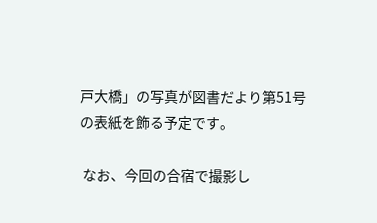戸大橋」の写真が図書だより第51号の表紙を飾る予定です。

 なお、今回の合宿で撮影し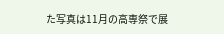た写真は11月の高専祭で展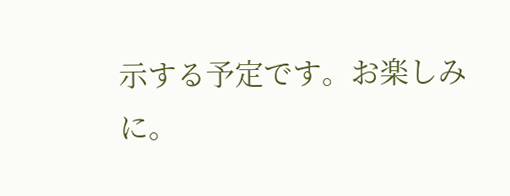示する予定です。お楽しみに。